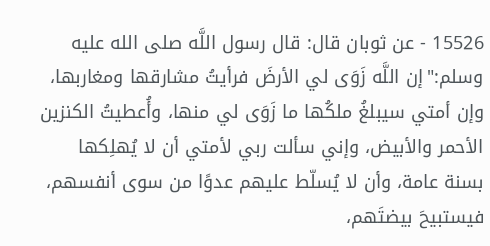15526 - عن ثوبان قال: قال رسول اللَّه صلى الله عليه وسلم:"إن اللَّه زَوَى لي الأرضَ فرأيتُ مشارقها ومغاربها، وإن أمتي سيبلغُ ملكُها ما زَوَى لي منها، وأُعطيتُ الكنزين الأحمر والأبيض، وإني سألت ربي لأمتي أن لا يُهلِكها بسنة عامة، وأن لا يُسلّط عليهم عدوًا من سوى أنفسهم، فيستبيحَ بيضتَهم،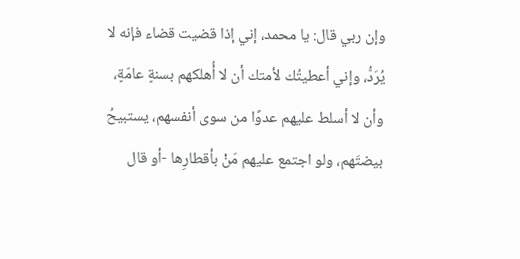وإن ربي قال: يا محمد، إني إذا قضيت قضاء فإنه لا يُرَدُّ، وإني أعطيتُك لأمتك أن لا أُهلكهم بسنةٍ عامّةٍ، وأن لا أسلط عليهم عدوًا من سوى أنفسهم، يستبيحُ بيضتَهم، ولو اجتمع عليهم مَنْ بأقطارِها -أو قال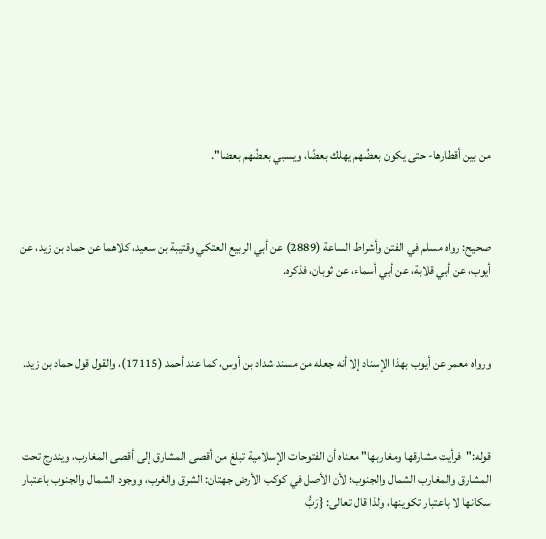من بين أقطارها- حتى يكون بعضُهم يهلك بعضًا، ويسبي بعضُهم بعضا".



صحيح: رواه مسلم في الفتن وأشراط الساعة (2889) عن أبي الربيع العتكي وقتيبة بن سعيد، كلاهما عن حماد بن زيد، عن أيوب، عن أبي قلابة، عن أبي أسماء، عن ثوبان، فذكره.



ورواه معمر عن أيوب بهذا الإسناد إلا أنه جعله من مسند شداد بن أوس، كما عند أحمد (17115)، والقول قول حماد بن زيد.



قوله:"فرأيت مشارقها ومغاربها" معناه أن الفتوحات الإسلامية تبلغ من أقصى المشارق إلى أقصى المغارب، ويندرج تحت المشارق والمغارب الشمال والجنوب؛ لأن الأصل في كوكب الأرض جهتان: الشرق والغرب، ووجود الشمال والجنوب باعتبار سكانها لا باعتبار تكوينها، ولذا قال تعالى: {رَبُّ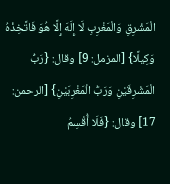الْمَشْرِقِ وَالْمَغْرِبِ لَا إِلَهَ إِلَّا هُوَ فَاتَّخِذْهُ وَكِيلًا} [المزمل: 9] وقال: {رَبُّ الْمَشْرِقَيْنِ وَرَبُّ الْمَغْرِبَيْنِ} [الرحمن: 17] وقال: {فَلَا أُقْسِمُ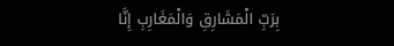بِرَبِّ الْمَشَارِقِ وَالْمَغَارِبِ إِنَّا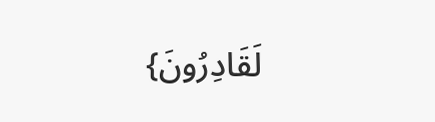لَقَادِرُونَ}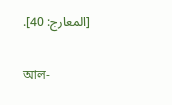[المعارج: 40].

আল-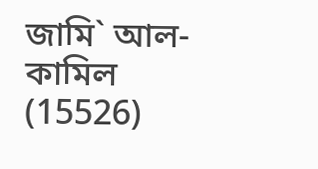জামি` আল-কামিল (15526)